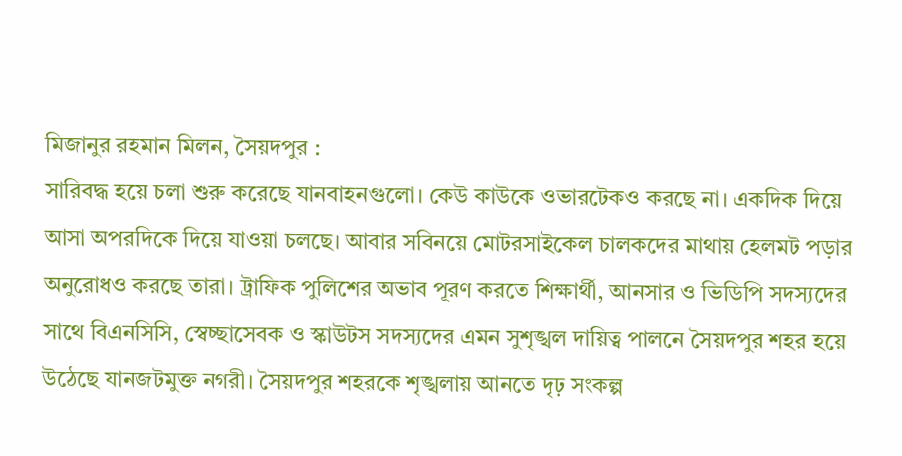মিজানুর রহমান মিলন, সৈয়দপুর :
সারিবদ্ধ হয়ে চলা শুরু করেছে যানবাহনগুলো। কেউ কাউকে ওভারটেকও করছে না। একদিক দিয়ে আসা অপরদিকে দিয়ে যাওয়া চলছে। আবার সবিনয়ে মোটরসাইকেল চালকদের মাথায় হেলমট পড়ার অনুরোধও করছে তারা। ট্রাফিক পুলিশের অভাব পূরণ করতে শিক্ষার্থী, আনসার ও ভিডিপি সদস্যদের সাথে বিএনসিসি, স্বেচ্ছাসেবক ও স্কাউটস সদস্যদের এমন সুশৃঙ্খল দায়িত্ব পালনে সৈয়দপুর শহর হয়ে উঠেছে যানজটমুক্ত নগরী। সৈয়দপুর শহরকে শৃঙ্খলায় আনতে দৃঢ় সংকল্প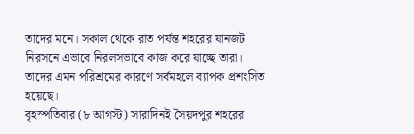তাদের মনে। সকাল থেকে রাত পর্যন্ত শহরের যানজট নিরসনে এভাবে নিরলসভাবে কাজ করে যাচ্ছে তারা। তাদের এমন পরিশ্রমের কারণে সর্বমহলে ব্যাপক প্রশংসিত হয়েছে।
বৃহস্পতিবার (৮ আগস্ট) সারাদিনই সৈয়দপুর শহরের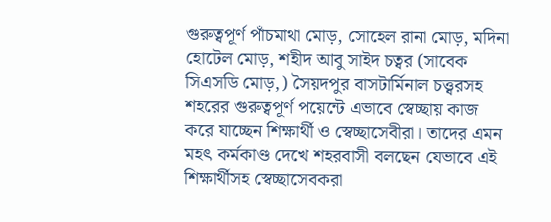গুরুত্বপূর্ণ পাঁচমাথা মোড়, সোহেল রানা মোড়, মদিনা হোটেল মোড়, শহীদ আবু সাইদ চত্বর (সাবেক সিএসডি মোড়,) সৈয়দপুর বাসটার্মিনাল চত্ত্বরসহ শহরের গুরুত্বপূর্ণ পয়েন্টে এভাবে স্বেচ্ছায় কাজ করে যাচ্ছেন শিক্ষার্থী ও স্বেচ্ছাসেবীরা। তাদের এমন মহৎ কর্মকাণ্ড দেখে শহরবাসী বলছেন যেভাবে এই শিক্ষার্থীসহ স্বেচ্ছাসেবকরা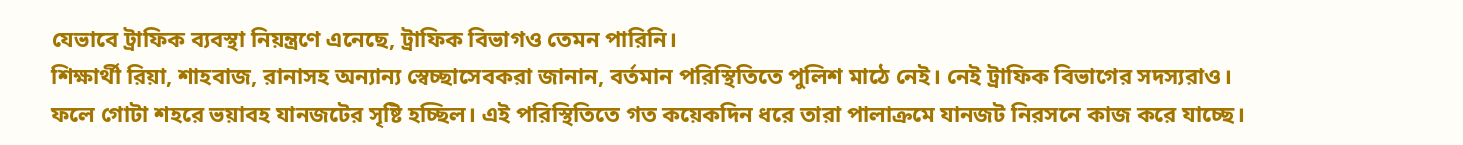যেভাবে ট্রাফিক ব্যবস্থা নিয়ন্ত্রণে এনেছে, ট্রাফিক বিভাগও তেমন পারিনি।
শিক্ষার্থী রিয়া, শাহবাজ, রানাসহ অন্যান্য স্বেচ্ছাসেবকরা জানান, বর্তমান পরিস্থিতিতে পুলিশ মাঠে নেই। নেই ট্রাফিক বিভাগের সদস্যরাও। ফলে গোটা শহরে ভয়াবহ যানজটের সৃষ্টি হচ্ছিল। এই পরিস্থিতিতে গত কয়েকদিন ধরে তারা পালাক্রমে যানজট নিরসনে কাজ করে যাচ্ছে।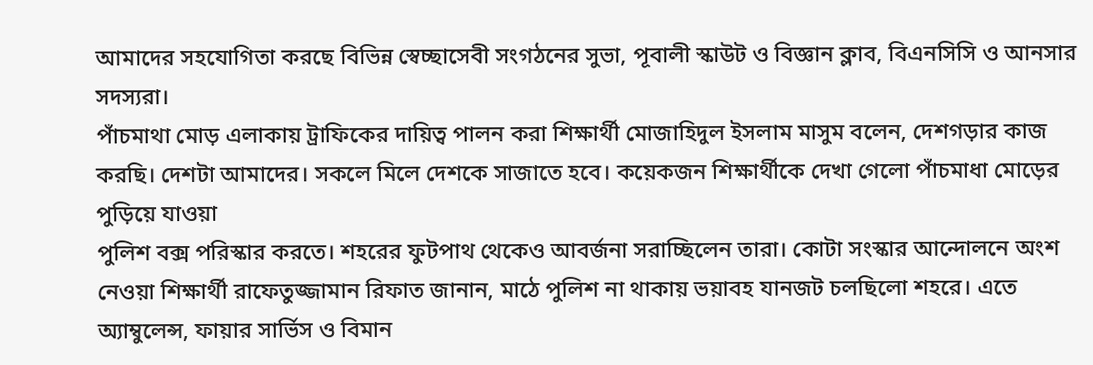আমাদের সহযোগিতা করছে বিভিন্ন স্বেচ্ছাসেবী সংগঠনের সুভা, পূবালী স্কাউট ও বিজ্ঞান ক্লাব, বিএনসিসি ও আনসার সদস্যরা।
পাঁচমাথা মোড় এলাকায় ট্রাফিকের দায়িত্ব পালন করা শিক্ষার্থী মোজাহিদুল ইসলাম মাসুম বলেন, দেশগড়ার কাজ করছি। দেশটা আমাদের। সকলে মিলে দেশকে সাজাতে হবে। কয়েকজন শিক্ষার্থীকে দেখা গেলো পাঁচমাধা মোড়ের পুড়িয়ে যাওয়া
পুলিশ বক্স পরিস্কার করতে। শহরের ফুটপাথ থেকেও আবর্জনা সরাচ্ছিলেন তারা। কোটা সংস্কার আন্দোলনে অংশ নেওয়া শিক্ষার্থী রাফেতুজ্জামান রিফাত জানান, মাঠে পুলিশ না থাকায় ভয়াবহ যানজট চলছিলো শহরে। এতে অ্যাম্বুলেন্স, ফায়ার সার্ভিস ও বিমান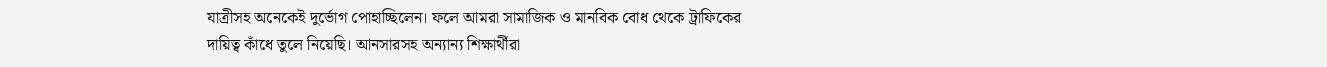যাত্রীসহ অনেকেই দুর্ভোগ পোহাচ্ছিলেন। ফলে আমরা সামাজিক ও মানবিক বোধ থেকে ট্রাফিকের দায়িত্ব কাঁধে তুলে নিয়েছি। আনসারসহ অন্যান্য শিক্ষার্থীরা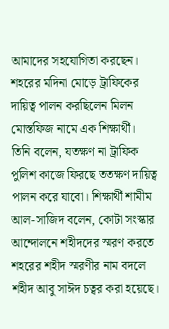আমাদের সহযোগিতা করছেন। শহরের মদিনা মোড়ে ট্রাফিকের দায়িত্ব পালন করছিলেন মিলন মোস্তফিজ নামে এক শিক্ষার্থী।
তিনি বলেন, যতক্ষণ না ট্রাফিক পুলিশ কাজে ফিরছে ততক্ষণ দায়িত্ব পালন করে যাবো। শিক্ষার্থী শামীম আল-সাজিদ বলেন, কোটা সংস্কার আন্দোলনে শহীদদের স্মরণ করতে শহরের শহীদ স্মরণীর নাম বদলে শহীদ আবু সাঈদ চত্বর করা হয়েছে।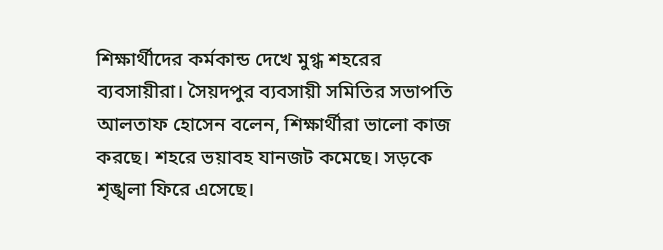শিক্ষার্থীদের কর্মকান্ড দেখে মুগ্ধ শহরের ব্যবসায়ীরা। সৈয়দপুর ব্যবসায়ী সমিতির সভাপতি আলতাফ হোসেন বলেন, শিক্ষার্থীরা ভালো কাজ করছে। শহরে ভয়াবহ যানজট কমেছে। সড়কে শৃঙ্খলা ফিরে এসেছে।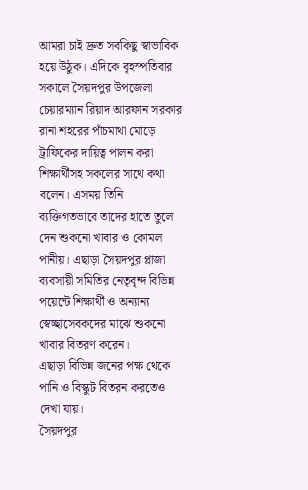আমরা চাই দ্রুত সবকিছু স্বাভাবিক হয়ে উঠুক। এদিকে বৃহস্পতিবার সকালে সৈয়দপুর উপজেলা চেয়ারম্যান রিয়াদ আরফান সরকার রানা শহরের পাঁচমাথা মোড়ে ট্রাফিকের দায়িত্ব পালন করা শিক্ষার্থীসহ সকলের সাথে কথা বলেন। এসময় তিনি ব্যক্তিগতভাবে তাদের হাতে তুলে দেন শুকনো খাবার ও কোমল পানীয়। এছাড়া সৈয়দপুর প্লাজা ব্যবসায়ী সমিতির নেতৃবৃন্দ বিভিন্ন পয়েন্টে শিক্ষার্থী ও অন্যান্য স্বেচ্ছাসেবকদের মাঝে শুকনো খাবার বিতরণ করেন।
এছাড়া বিভিন্ন জনের পক্ষ থেকে পানি ও বিস্কুট বিতরন করতেও দেখা যায়।
সৈয়দপুর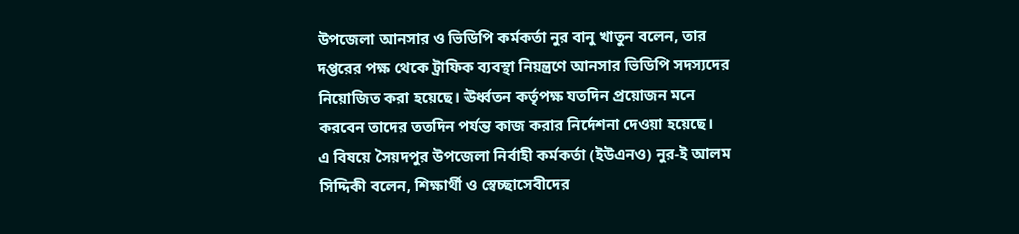উপজেলা আনসার ও ভিডিপি কর্মকর্তা নুর বানু খাতুন বলেন, তার দপ্তরের পক্ষ থেকে ট্রাফিক ব্যবস্থা নিয়ন্ত্রণে আনসার ভিডিপি সদস্যদের নিয়োজিত করা হয়েছে। ঊর্ধ্বতন কর্তৃপক্ষ যতদিন প্রয়োজন মনে করবেন তাদের ততদিন পর্যন্ত কাজ করার নির্দেশনা দেওয়া হয়েছে।
এ বিষয়ে সৈয়দপুর উপজেলা নির্বাহী কর্মকর্তা (ইউএনও) নুর-ই আলম সিদ্দিকী বলেন, শিক্ষার্থী ও স্বেচ্ছাসেবীদের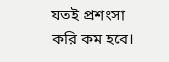যতই প্রশংসা করি কম হবে।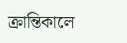ক্রান্তিকালে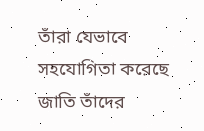তাঁরা যেভাবে সহযোগিতা করেছে জাতি তাঁদের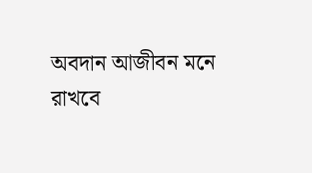অবদান আজীবন মনে রাখবে